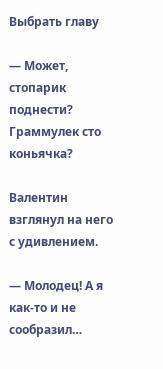Выбрать главу

— Может, стопарик поднести? Граммулек сто коньячка?

Валентин взглянул на него с удивлением.

— Молодец! А я как-то и не сообразил…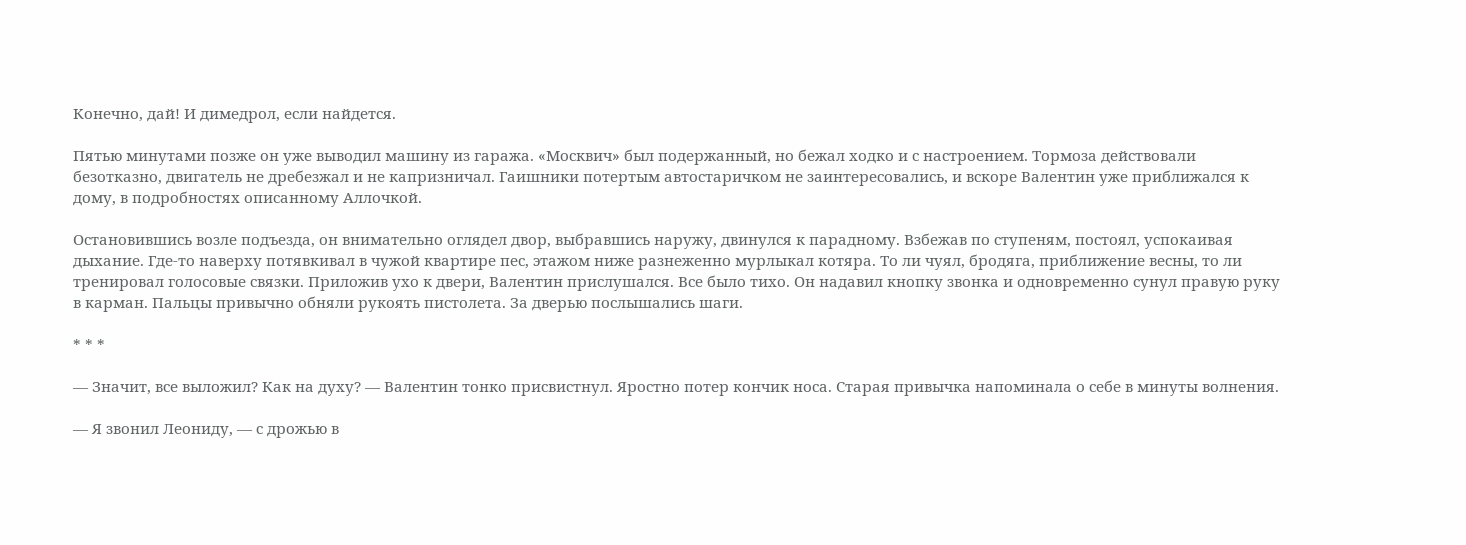Конечно, дай! И димедрол, если найдется.

Пятью минутами позже он уже выводил машину из гаража. «Москвич» был подержанный, но бежал ходко и с настроением. Тормоза действовали безотказно, двигатель не дребезжал и не капризничал. Гаишники потертым автостаричком не заинтересовались, и вскоре Валентин уже приближался к дому, в подробностях описанному Аллочкой.

Остановившись возле подъезда, он внимательно оглядел двор, выбравшись наружу, двинулся к парадному. Взбежав по ступеням, постоял, успокаивая дыхание. Где-то наверху потявкивал в чужой квартире пес, этажом ниже разнеженно мурлыкал котяра. То ли чуял, бродяга, приближение весны, то ли тренировал голосовые связки. Приложив ухо к двери, Валентин прислушался. Все было тихо. Он надавил кнопку звонка и одновременно сунул правую руку в карман. Пальцы привычно обняли рукоять пистолета. За дверью послышались шаги.

* * *

— Значит, все выложил? Как на духу? — Валентин тонко присвистнул. Яростно потер кончик носа. Старая привычка напоминала о себе в минуты волнения.

— Я звонил Леониду, — с дрожью в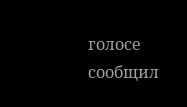голосе сообщил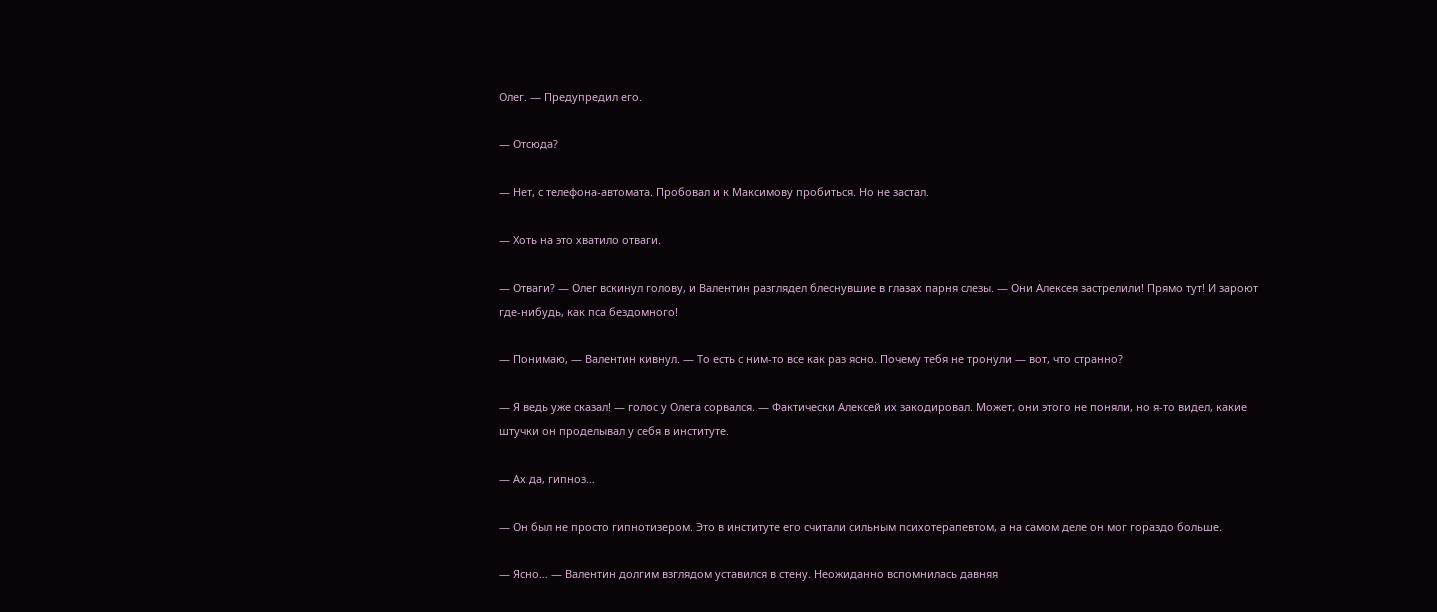Олег. — Предупредил его.

— Отсюда?

— Нет, с телефона-автомата. Пробовал и к Максимову пробиться. Но не застал.

— Хоть на это хватило отваги.

— Отваги? — Олег вскинул голову, и Валентин разглядел блеснувшие в глазах парня слезы. — Они Алексея застрелили! Прямо тут! И зароют где-нибудь, как пса бездомного!

— Понимаю, — Валентин кивнул. — То есть с ним-то все как раз ясно. Почему тебя не тронули — вот, что странно?

— Я ведь уже сказал! — голос у Олега сорвался. — Фактически Алексей их закодировал. Может, они этого не поняли, но я-то видел, какие штучки он проделывал у себя в институте.

— Ах да, гипноз…

— Он был не просто гипнотизером. Это в институте его считали сильным психотерапевтом, а на самом деле он мог гораздо больше.

— Ясно… — Валентин долгим взглядом уставился в стену. Неожиданно вспомнилась давняя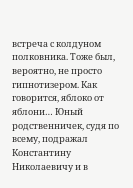встреча с колдуном полковника. Тоже был, вероятно, не просто гипнотизером. Как говорится, яблоко от яблони… Юный родственничек, судя по всему, подражал Константину Николаевичу и в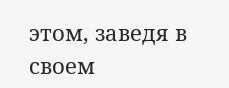этом, заведя в своем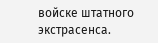войске штатного экстрасенса.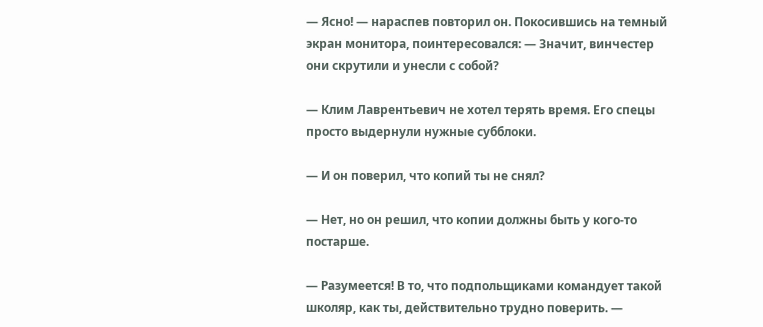— Ясно! — нараспев повторил он. Покосившись на темный экран монитора, поинтересовался: — Значит, винчестер они скрутили и унесли с собой?

— Клим Лаврентьевич не хотел терять время. Его спецы просто выдернули нужные субблоки.

— И он поверил, что копий ты не снял?

— Нет, но он решил, что копии должны быть у кого-то постарше.

— Разумеется! В то, что подпольщиками командует такой школяр, как ты, действительно трудно поверить. —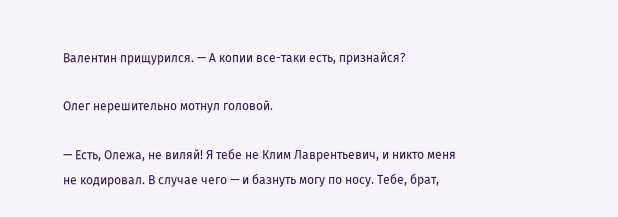Валентин прищурился. — А копии все-таки есть, признайся?

Олег нерешительно мотнул головой.

— Есть, Олежа, не виляй! Я тебе не Клим Лаврентьевич, и никто меня не кодировал. В случае чего — и базнуть могу по носу. Тебе, брат,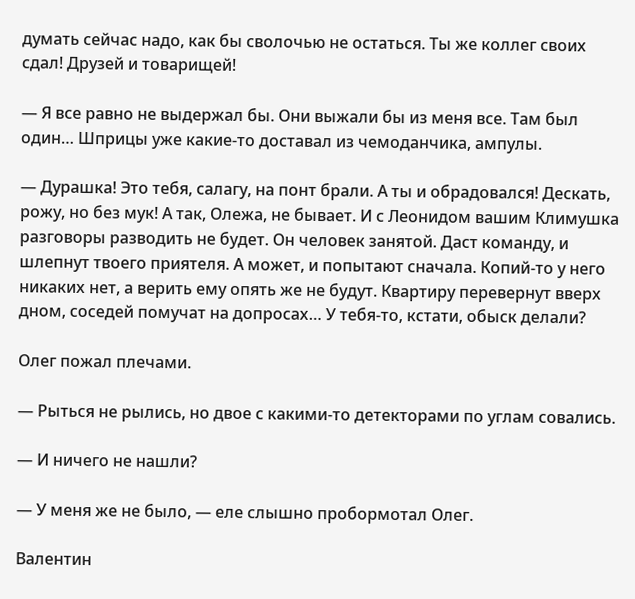думать сейчас надо, как бы сволочью не остаться. Ты же коллег своих сдал! Друзей и товарищей!

— Я все равно не выдержал бы. Они выжали бы из меня все. Там был один… Шприцы уже какие-то доставал из чемоданчика, ампулы.

— Дурашка! Это тебя, салагу, на понт брали. А ты и обрадовался! Дескать, рожу, но без мук! А так, Олежа, не бывает. И с Леонидом вашим Климушка разговоры разводить не будет. Он человек занятой. Даст команду, и шлепнут твоего приятеля. А может, и попытают сначала. Копий-то у него никаких нет, а верить ему опять же не будут. Квартиру перевернут вверх дном, соседей помучат на допросах… У тебя-то, кстати, обыск делали?

Олег пожал плечами.

— Рыться не рылись, но двое с какими-то детекторами по углам совались.

— И ничего не нашли?

— У меня же не было, — еле слышно пробормотал Олег.

Валентин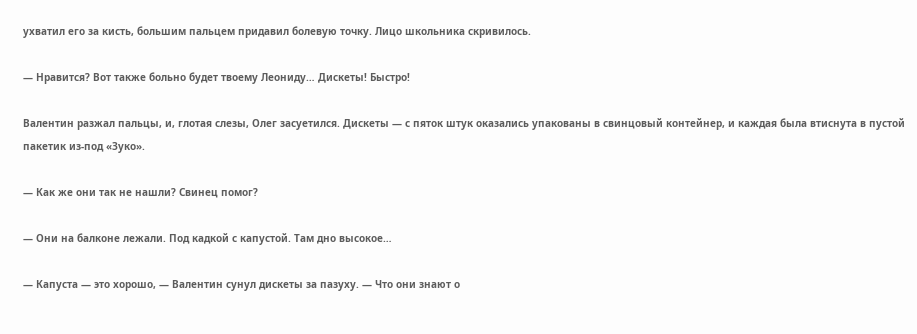ухватил его за кисть, большим пальцем придавил болевую точку. Лицо школьника скривилось.

— Нравится? Вот также больно будет твоему Леониду… Дискеты! Быстро!

Валентин разжал пальцы, и, глотая слезы, Олег засуетился. Дискеты — с пяток штук оказались упакованы в свинцовый контейнер, и каждая была втиснута в пустой пакетик из-под «Зуко».

— Как же они так не нашли? Свинец помог?

— Они на балконе лежали. Под кадкой с капустой. Там дно высокое…

— Капуста — это хорошо, — Валентин сунул дискеты за пазуху. — Что они знают о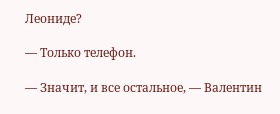Леониде?

— Только телефон.

— Значит, и все остальное, — Валентин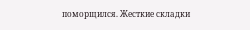поморщился. Жесткие складки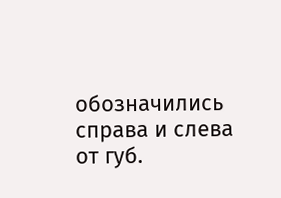обозначились справа и слева от губ.